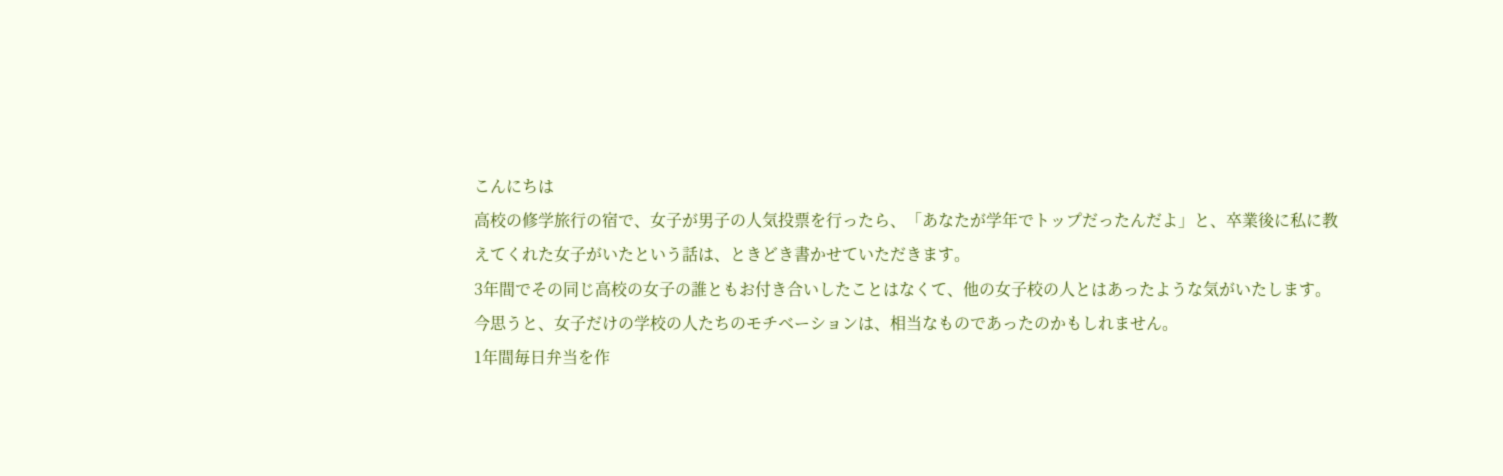こんにちは
高校の修学旅行の宿で、女子が男子の人気投票を行ったら、「あなたが学年でトップだったんだよ」と、卒業後に私に教えてくれた女子がいたという話は、ときどき書かせていただきます。
3年間でその同じ高校の女子の誰ともお付き合いしたことはなくて、他の女子校の人とはあったような気がいたします。
今思うと、女子だけの学校の人たちのモチベーションは、相当なものであったのかもしれません。
1年間毎日弁当を作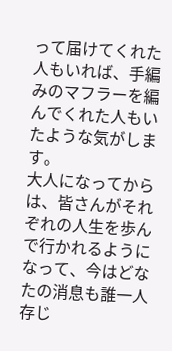って届けてくれた人もいれば、手編みのマフラーを編んでくれた人もいたような気がします。
大人になってからは、皆さんがそれぞれの人生を歩んで行かれるようになって、今はどなたの消息も誰一人存じ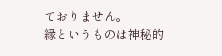ておりません。
縁というものは神秘的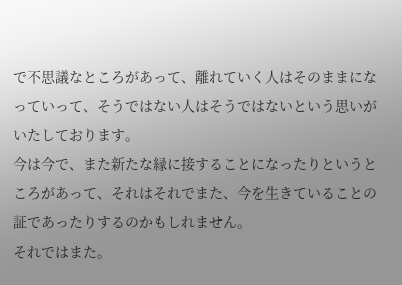で不思議なところがあって、離れていく人はそのままになっていって、そうではない人はそうではないという思いがいたしております。
今は今で、また新たな縁に接することになったりというところがあって、それはそれでまた、今を生きていることの証であったりするのかもしれません。
それではまた。